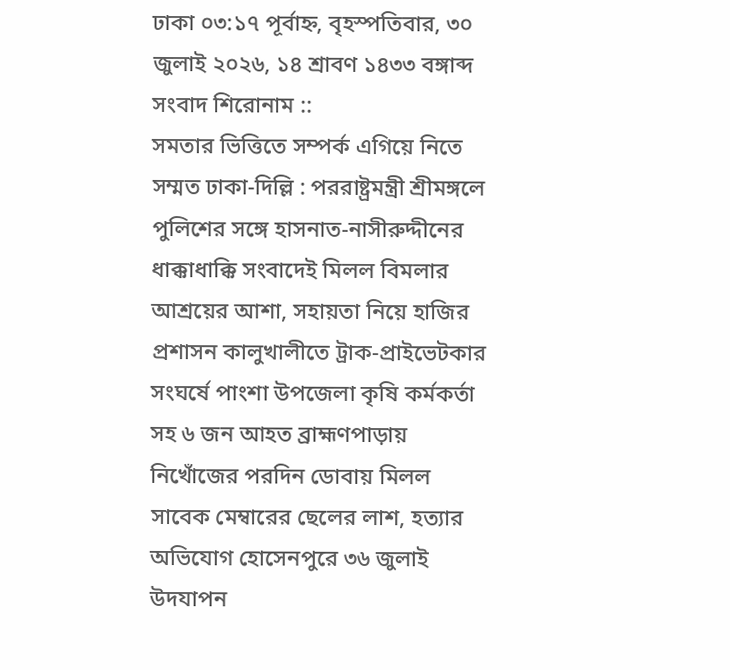ঢাকা ০৩:১৭ পূর্বাহ্ন, বৃহস্পতিবার, ৩০ জুলাই ২০২৬, ১৪ শ্রাবণ ১৪৩৩ বঙ্গাব্দ
সংবাদ শিরোনাম ::
সমতার ভিত্তিতে সম্পর্ক এগিয়ে নিতে সম্মত ঢাকা-দিল্লি : পররাষ্ট্রমন্ত্রী শ্রীমঙ্গলে পুলিশের সঙ্গে হাসনাত-নাসীরুদ্দীনের ধাক্কাধাক্কি সংবাদেই মিলল বিমলার আশ্রয়ের আশা, সহায়তা নিয়ে হাজির প্রশাসন কালুখালীতে ট্রাক-প্রাইভেটকার সংঘর্ষে পাংশা উপজেলা কৃষি কর্মকর্তা সহ ৬ জন আহত ব্রাহ্মণপাড়ায় নিখোঁজের পরদিন ডোবায় মিলল সাবেক মেম্বারের ছেলের লাশ, হত্যার অভিযোগ হোসেনপুরে ৩৬ জুলাই উদযাপন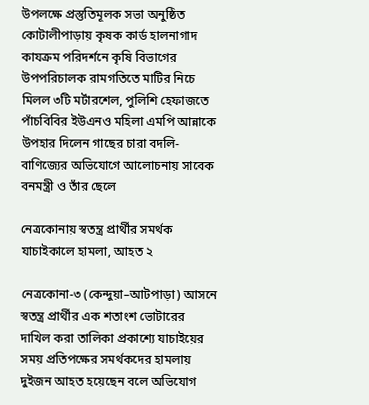উপলক্ষে প্রস্তুতিমূলক সভা অনুষ্ঠিত  কোটালীপাড়ায় কৃষক কার্ড হালনাগাদ কাযক্রম পরিদর্শনে কৃষি বিভাগের উপপরিচালক রামগতিতে মাটির নিচে মিলল ৩টি মর্টারশেল, পুলিশি হেফাজতে পাঁচবিবির ইউএনও মহিলা এমপি আন্নাকে উপহার দিলেন গাছের চারা বদলি-বাণিজ্যের অভিযোগে আলোচনায় সাবেক বনমন্ত্রী ও তাঁর ছেলে

নেত্রকোনায় স্বতন্ত্র প্রার্থীর সমর্থক যাচাইকালে হামলা, আহত ২

নেত্রকোনা-৩ (কেন্দুয়া–আটপাড়া) আসনে স্বতন্ত্র প্রার্থীর এক শতাংশ ভোটারের দাখিল করা তালিকা প্রকাশ্যে যাচাইয়ের সময় প্রতিপক্ষের সমর্থকদের হামলায় দুইজন আহত হয়েছেন বলে অভিযোগ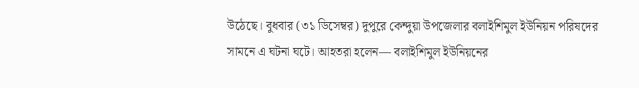উঠেছে। বুধবার (৩১ ডিসেম্বর) দুপুরে কেন্দুয়া উপজেলার বলাইশিমুল ইউনিয়ন পরিষদের সামনে এ ঘটনা ঘটে। আহতরা হলেন— বলাইশিমুল ইউনিয়নের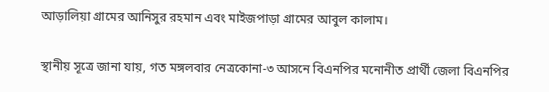আড়ালিয়া গ্রামের আনিসুর রহমান এবং মাইজপাড়া গ্রামের আবুল কালাম।

স্থানীয় সূত্রে জানা যায়, গত মঙ্গলবার নেত্রকোনা-৩ আসনে বিএনপির মনোনীত প্রার্থী জেলা বিএনপির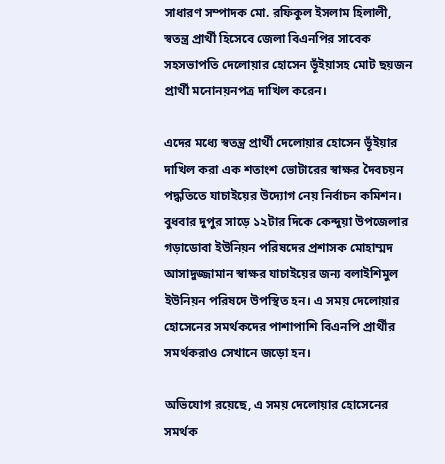সাধারণ সম্পাদক মো. রফিকুল ইসলাম হিলালী, স্বতন্ত্র প্রার্থী হিসেবে জেলা বিএনপির সাবেক সহসভাপতি দেলোয়ার হোসেন ভূঁইয়াসহ মোট ছয়জন প্রার্থী মনোনয়নপত্র দাখিল করেন।

এদের মধ্যে স্বতন্ত্র প্রার্থী দেলোয়ার হোসেন ভূঁইয়ার দাখিল করা এক শতাংশ ভোটারের স্বাক্ষর দৈবচয়ন পদ্ধতিতে যাচাইয়ের উদ্যোগ নেয় নির্বাচন কমিশন।
বুধবার দুপুর সাড়ে ১২টার দিকে কেন্দুয়া উপজেলার গড়াডোবা ইউনিয়ন পরিষদের প্রশাসক মোহাম্মদ আসাদুজ্জামান স্বাক্ষর যাচাইয়ের জন্য বলাইশিমুল ইউনিয়ন পরিষদে উপস্থিত হন। এ সময় দেলোয়ার হোসেনের সমর্থকদের পাশাপাশি বিএনপি প্রার্থীর সমর্থকরাও সেখানে জড়ো হন।

অভিযোগ রয়েছে, এ সময় দেলোয়ার হোসেনের সমর্থক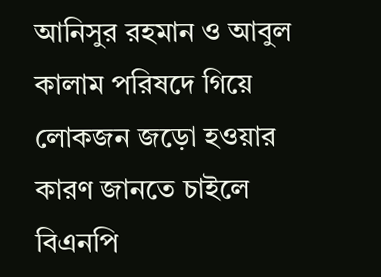আনিসুর রহমান ও আবুল কালাম পরিষদে গিয়ে লোকজন জড়ো হওয়ার কারণ জানতে চাইলে বিএনপি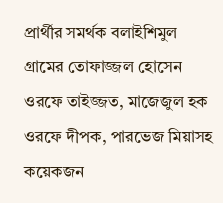প্রার্থীর সমর্থক বলাইশিমুল গ্রামের তোফাজ্জল হোসেন ওরফে তাইজ্জত, মাজেজুল হক ওরফে দীপক, পারভেজ মিয়াসহ কয়েকজন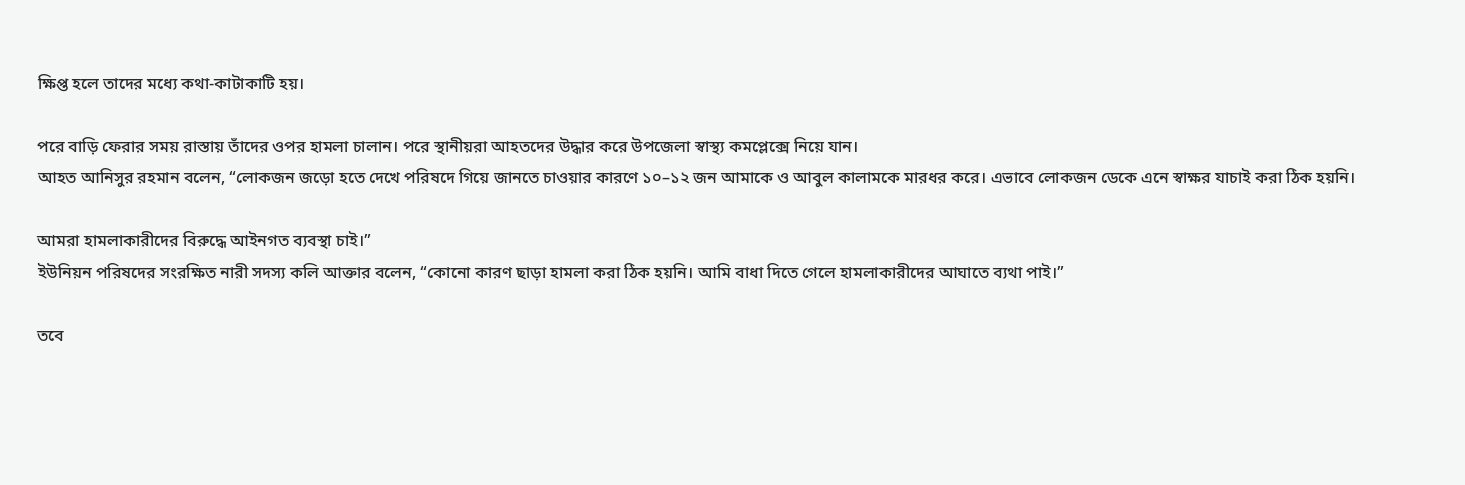ক্ষিপ্ত হলে তাদের মধ্যে কথা-কাটাকাটি হয়।

পরে বাড়ি ফেরার সময় রাস্তায় তাঁদের ওপর হামলা চালান। পরে স্থানীয়রা আহতদের উদ্ধার করে উপজেলা স্বাস্থ্য কমপ্লেক্সে নিয়ে যান।
আহত আনিসুর রহমান বলেন, “লোকজন জড়ো হতে দেখে পরিষদে গিয়ে জানতে চাওয়ার কারণে ১০–১২ জন আমাকে ও আবুল কালামকে মারধর করে। এভাবে লোকজন ডেকে এনে স্বাক্ষর যাচাই করা ঠিক হয়নি।

আমরা হামলাকারীদের বিরুদ্ধে আইনগত ব্যবস্থা চাই।”
ইউনিয়ন পরিষদের সংরক্ষিত নারী সদস্য কলি আক্তার বলেন, “কোনো কারণ ছাড়া হামলা করা ঠিক হয়নি। আমি বাধা দিতে গেলে হামলাকারীদের আঘাতে ব্যথা পাই।”

তবে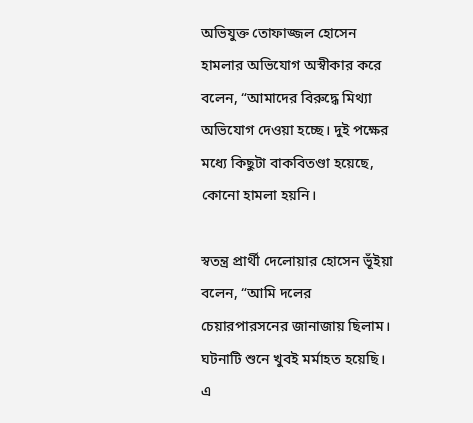অভিযুক্ত তোফাজ্জল হোসেন হামলার অভিযোগ অস্বীকার করে বলেন, “আমাদের বিরুদ্ধে মিথ্যা অভিযোগ দেওয়া হচ্ছে। দুই পক্ষের মধ্যে কিছুটা বাকবিতণ্ডা হয়েছে, কোনো হামলা হয়নি।

স্বতন্ত্র প্রার্থী দেলোয়ার হোসেন ভূঁইয়া বলেন, “আমি দলের চেয়ারপারসনের জানাজায় ছিলাম। ঘটনাটি শুনে খুবই মর্মাহত হয়েছি। এ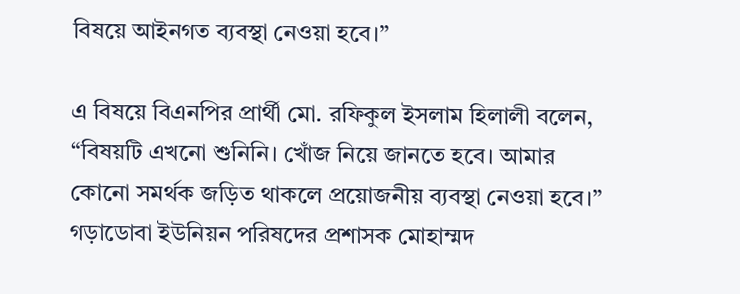বিষয়ে আইনগত ব্যবস্থা নেওয়া হবে।”

এ বিষয়ে বিএনপির প্রার্থী মো. রফিকুল ইসলাম হিলালী বলেন, “বিষয়টি এখনো শুনিনি। খোঁজ নিয়ে জানতে হবে। আমার কোনো সমর্থক জড়িত থাকলে প্রয়োজনীয় ব্যবস্থা নেওয়া হবে।” গড়াডোবা ইউনিয়ন পরিষদের প্রশাসক মোহাম্মদ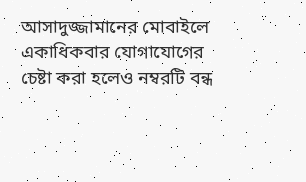আসাদুজ্জামানের মোবাইলে একাধিকবার যোগাযোগের চেষ্টা করা হলেও নম্বরটি বন্ধ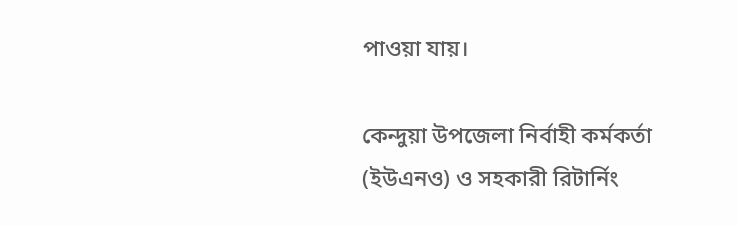পাওয়া যায়।

কেন্দুয়া উপজেলা নির্বাহী কর্মকর্তা (ইউএনও) ও সহকারী রিটার্নিং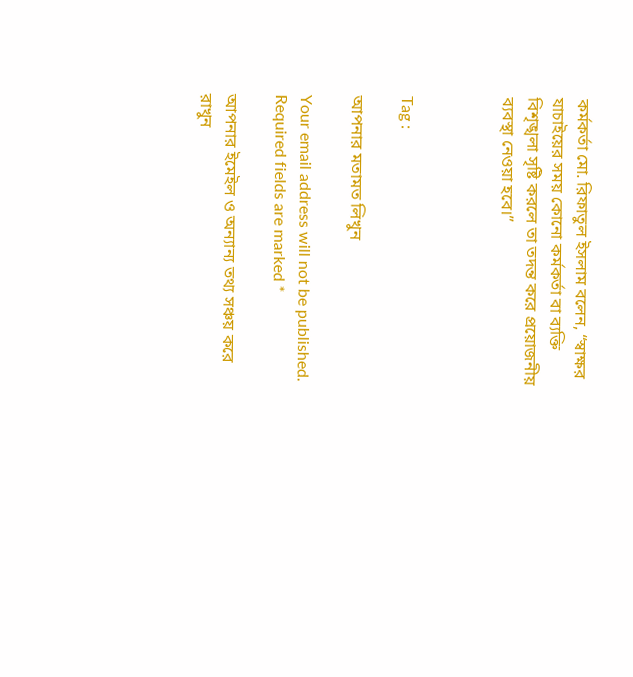কর্মকর্তা মো. রিফাতুল ইসলাম বলেন, “স্বাক্ষর যাচাইয়ের সময় কোনো কর্মকর্তা বা ব্যক্তি বিশৃঙ্খলা সৃষ্টি করলে তা তদন্ত করে প্রয়োজনীয় ব্যবস্থা নেওয়া হবে।”



Tag :

আপনার মতামত লিখুন

Your email address will not be published. Required fields are marked *

আপনার ইমেইল ও অন্যান্য তথ্য সঞ্চয় করে রাখুন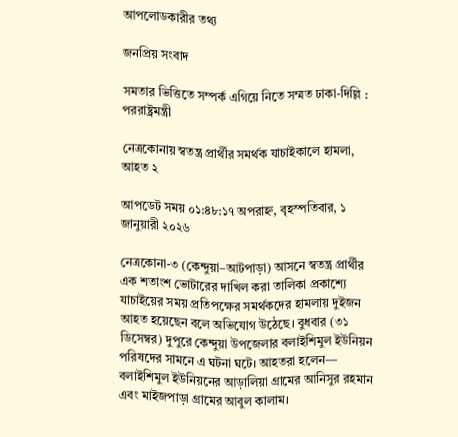আপলোডকারীর তথ্য

জনপ্রিয় সংবাদ

সমতার ভিত্তিতে সম্পর্ক এগিয়ে নিতে সম্মত ঢাকা-দিল্লি : পররাষ্ট্রমন্ত্রী

নেত্রকোনায় স্বতন্ত্র প্রার্থীর সমর্থক যাচাইকালে হামলা, আহত ২

আপডেট সময় ০১:৪৮:১৭ অপরাহ্ন, বৃহস্পতিবার, ১ জানুয়ারী ২০২৬

নেত্রকোনা-৩ (কেন্দুয়া–আটপাড়া) আসনে স্বতন্ত্র প্রার্থীর এক শতাংশ ভোটারের দাখিল করা তালিকা প্রকাশ্যে যাচাইয়ের সময় প্রতিপক্ষের সমর্থকদের হামলায় দুইজন আহত হয়েছেন বলে অভিযোগ উঠেছে। বুধবার (৩১ ডিসেম্বর) দুপুরে কেন্দুয়া উপজেলার বলাইশিমুল ইউনিয়ন পরিষদের সামনে এ ঘটনা ঘটে। আহতরা হলেন— বলাইশিমুল ইউনিয়নের আড়ালিয়া গ্রামের আনিসুর রহমান এবং মাইজপাড়া গ্রামের আবুল কালাম।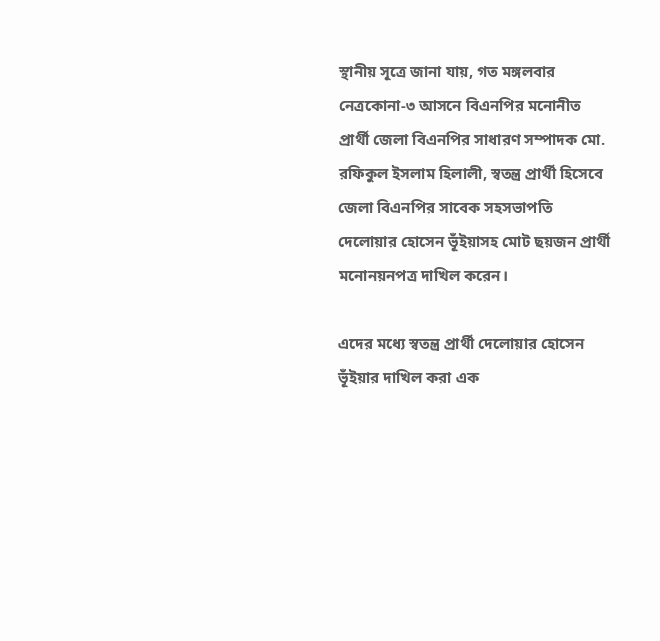স্থানীয় সূত্রে জানা যায়, গত মঙ্গলবার নেত্রকোনা-৩ আসনে বিএনপির মনোনীত প্রার্থী জেলা বিএনপির সাধারণ সম্পাদক মো. রফিকুল ইসলাম হিলালী, স্বতন্ত্র প্রার্থী হিসেবে জেলা বিএনপির সাবেক সহসভাপতি দেলোয়ার হোসেন ভূঁইয়াসহ মোট ছয়জন প্রার্থী মনোনয়নপত্র দাখিল করেন।

এদের মধ্যে স্বতন্ত্র প্রার্থী দেলোয়ার হোসেন ভূঁইয়ার দাখিল করা এক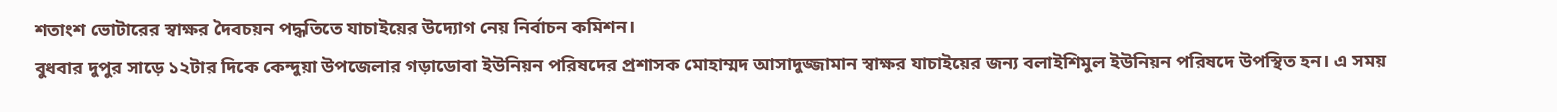শতাংশ ভোটারের স্বাক্ষর দৈবচয়ন পদ্ধতিতে যাচাইয়ের উদ্যোগ নেয় নির্বাচন কমিশন।
বুধবার দুপুর সাড়ে ১২টার দিকে কেন্দুয়া উপজেলার গড়াডোবা ইউনিয়ন পরিষদের প্রশাসক মোহাম্মদ আসাদুজ্জামান স্বাক্ষর যাচাইয়ের জন্য বলাইশিমুল ইউনিয়ন পরিষদে উপস্থিত হন। এ সময়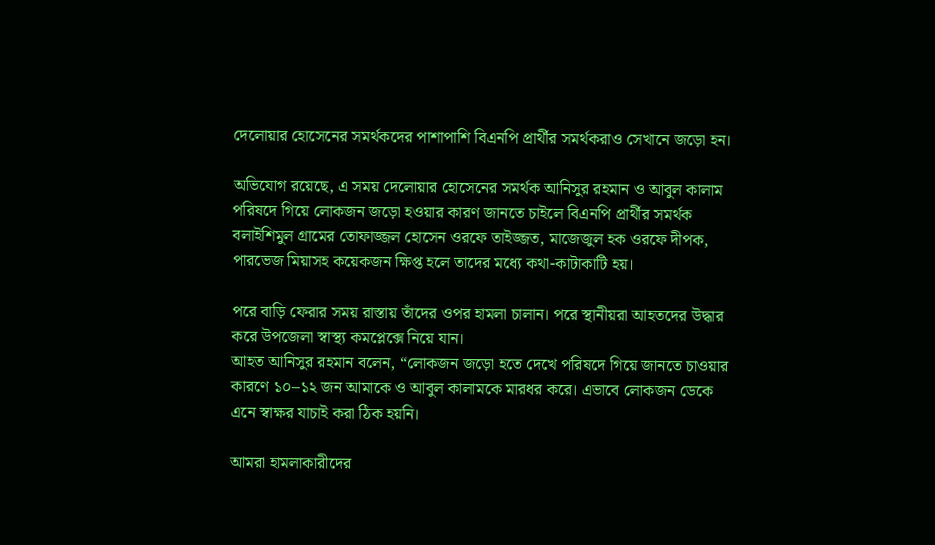দেলোয়ার হোসেনের সমর্থকদের পাশাপাশি বিএনপি প্রার্থীর সমর্থকরাও সেখানে জড়ো হন।

অভিযোগ রয়েছে, এ সময় দেলোয়ার হোসেনের সমর্থক আনিসুর রহমান ও আবুল কালাম পরিষদে গিয়ে লোকজন জড়ো হওয়ার কারণ জানতে চাইলে বিএনপি প্রার্থীর সমর্থক বলাইশিমুল গ্রামের তোফাজ্জল হোসেন ওরফে তাইজ্জত, মাজেজুল হক ওরফে দীপক, পারভেজ মিয়াসহ কয়েকজন ক্ষিপ্ত হলে তাদের মধ্যে কথা-কাটাকাটি হয়।

পরে বাড়ি ফেরার সময় রাস্তায় তাঁদের ওপর হামলা চালান। পরে স্থানীয়রা আহতদের উদ্ধার করে উপজেলা স্বাস্থ্য কমপ্লেক্সে নিয়ে যান।
আহত আনিসুর রহমান বলেন, “লোকজন জড়ো হতে দেখে পরিষদে গিয়ে জানতে চাওয়ার কারণে ১০–১২ জন আমাকে ও আবুল কালামকে মারধর করে। এভাবে লোকজন ডেকে এনে স্বাক্ষর যাচাই করা ঠিক হয়নি।

আমরা হামলাকারীদের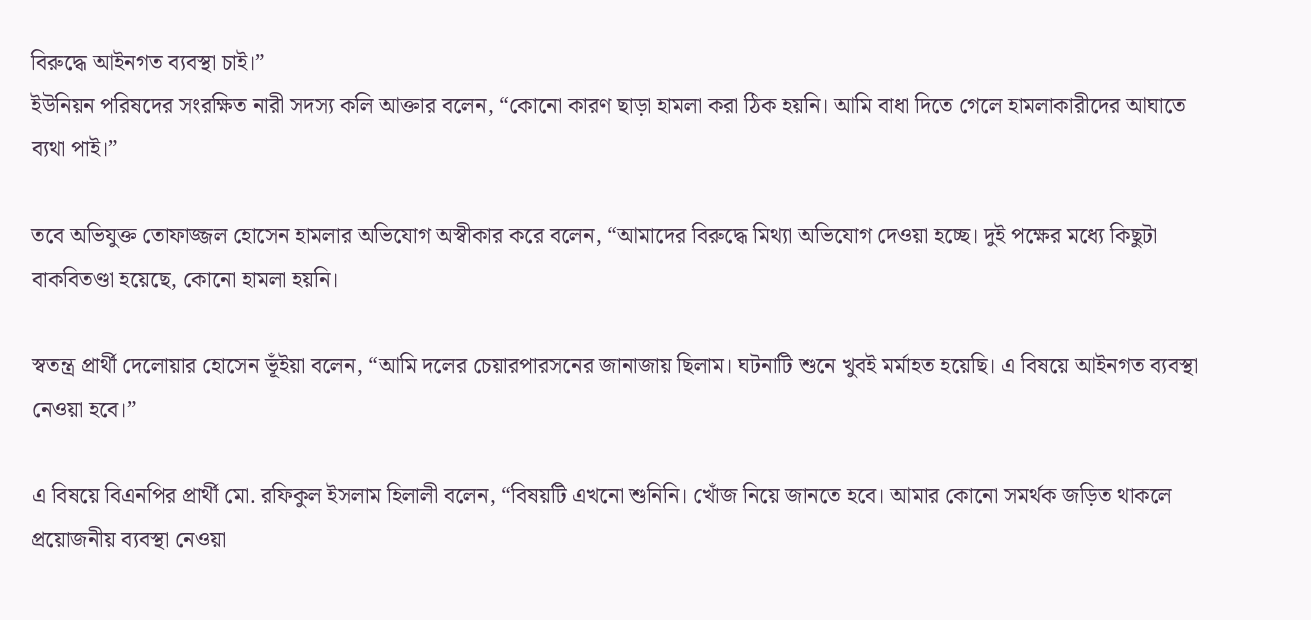বিরুদ্ধে আইনগত ব্যবস্থা চাই।”
ইউনিয়ন পরিষদের সংরক্ষিত নারী সদস্য কলি আক্তার বলেন, “কোনো কারণ ছাড়া হামলা করা ঠিক হয়নি। আমি বাধা দিতে গেলে হামলাকারীদের আঘাতে ব্যথা পাই।”

তবে অভিযুক্ত তোফাজ্জল হোসেন হামলার অভিযোগ অস্বীকার করে বলেন, “আমাদের বিরুদ্ধে মিথ্যা অভিযোগ দেওয়া হচ্ছে। দুই পক্ষের মধ্যে কিছুটা বাকবিতণ্ডা হয়েছে, কোনো হামলা হয়নি।

স্বতন্ত্র প্রার্থী দেলোয়ার হোসেন ভূঁইয়া বলেন, “আমি দলের চেয়ারপারসনের জানাজায় ছিলাম। ঘটনাটি শুনে খুবই মর্মাহত হয়েছি। এ বিষয়ে আইনগত ব্যবস্থা নেওয়া হবে।”

এ বিষয়ে বিএনপির প্রার্থী মো. রফিকুল ইসলাম হিলালী বলেন, “বিষয়টি এখনো শুনিনি। খোঁজ নিয়ে জানতে হবে। আমার কোনো সমর্থক জড়িত থাকলে প্রয়োজনীয় ব্যবস্থা নেওয়া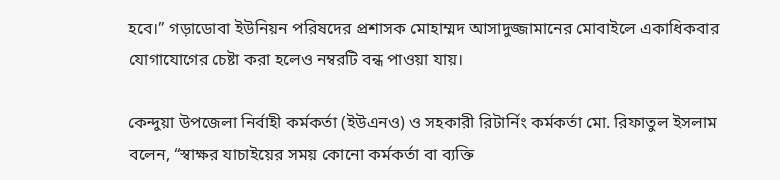হবে।” গড়াডোবা ইউনিয়ন পরিষদের প্রশাসক মোহাম্মদ আসাদুজ্জামানের মোবাইলে একাধিকবার যোগাযোগের চেষ্টা করা হলেও নম্বরটি বন্ধ পাওয়া যায়।

কেন্দুয়া উপজেলা নির্বাহী কর্মকর্তা (ইউএনও) ও সহকারী রিটার্নিং কর্মকর্তা মো. রিফাতুল ইসলাম বলেন, “স্বাক্ষর যাচাইয়ের সময় কোনো কর্মকর্তা বা ব্যক্তি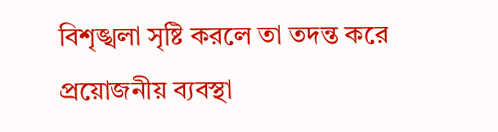বিশৃঙ্খলা সৃষ্টি করলে তা তদন্ত করে প্রয়োজনীয় ব্যবস্থা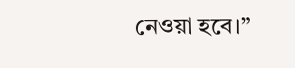নেওয়া হবে।”